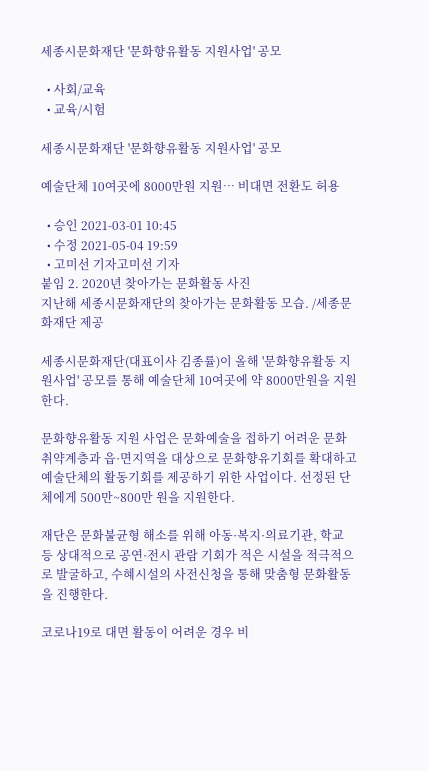세종시문화재단 '문화향유활동 지원사업' 공모

  • 사회/교육
  • 교육/시험

세종시문화재단 '문화향유활동 지원사업' 공모

예술단체 10여곳에 8000만원 지원… 비대면 전환도 허용

  • 승인 2021-03-01 10:45
  • 수정 2021-05-04 19:59
  • 고미선 기자고미선 기자
붙임 2. 2020년 찾아가는 문화활동 사진
지난해 세종시문화재단의 찾아가는 문화활동 모습. /세종문화재단 제공

세종시문화재단(대표이사 김종률)이 올해 '문화향유활동 지원사업' 공모를 통해 예술단체 10여곳에 약 8000만원을 지원한다.

문화향유활동 지원 사업은 문화예술을 접하기 어려운 문화취약계층과 읍·면지역을 대상으로 문화향유기회를 확대하고 예술단체의 활동기회를 제공하기 위한 사업이다. 선정된 단체에게 500만~800만 원을 지원한다.

재단은 문화불균형 해소를 위해 아동·복지·의료기관, 학교 등 상대적으로 공연·전시 관람 기회가 적은 시설을 적극적으로 발굴하고, 수혜시설의 사전신청을 통해 맞춤형 문화활동을 진행한다.

코로나19로 대면 활동이 어려운 경우 비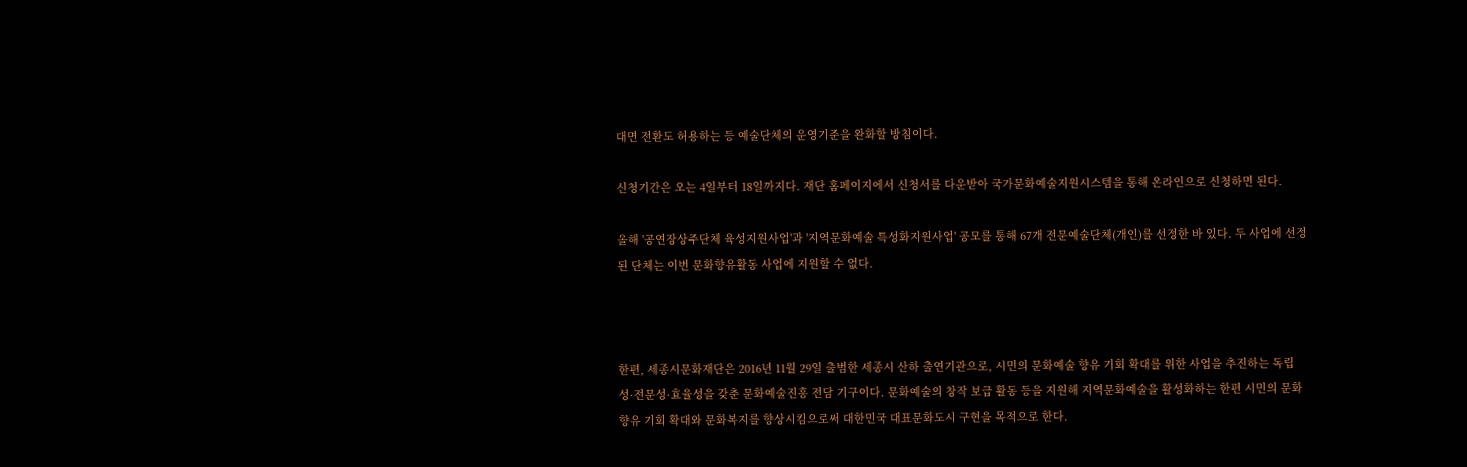대면 전환도 허용하는 등 예술단체의 운영기준을 완화할 방침이다.

신청기간은 오는 4일부터 18일까지다. 재단 홈페이지에서 신청서를 다운받아 국가문화예술지원시스템을 통해 온라인으로 신청하면 된다.

올해 '공연장상주단체 육성지원사업'과 '지역문화예술 특성화지원사업' 공모를 통해 67개 전문예술단체(개인)를 선정한 바 있다. 두 사업에 선정된 단체는 이번 문화향유활동 사업에 지원할 수 없다.



한편, 세종시문화재단은 2016년 11월 29일 출범한 세종시 산하 출연기관으로, 시민의 문화예술 향유 기회 확대를 위한 사업을 추진하는 독립성·전문성·효율성을 갖춘 문화예술진흥 전담 기구이다. 문화예술의 창작 보급 활동 등을 지원해 지역문화예술을 활성화하는 한편 시민의 문화향유 기회 확대와 문화복지를 향상시킴으로써 대한민국 대표문화도시 구현을 목적으로 한다.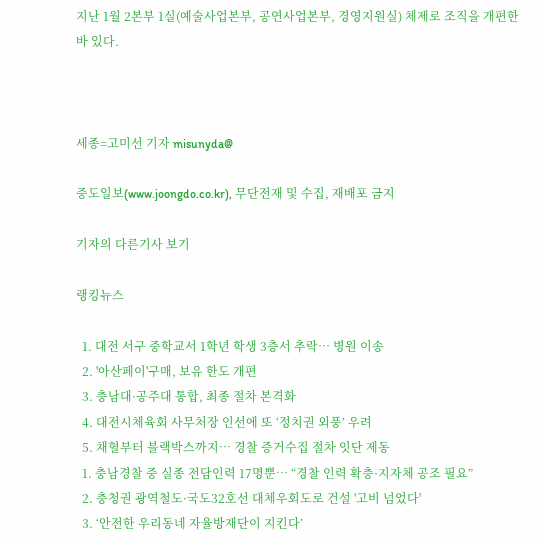지난 1월 2본부 1실(예술사업본부, 공연사업본부, 경영지원실) 체제로 조직을 개편한 바 있다.



세종=고미선 기자 misunyda@

중도일보(www.joongdo.co.kr), 무단전재 및 수집, 재배포 금지

기자의 다른기사 보기

랭킹뉴스

  1. 대전 서구 중학교서 1학년 학생 3층서 추락… 병원 이송
  2. '아산페이'구매, 보유 한도 개편
  3. 충남대·공주대 통합, 최종 절차 본격화
  4. 대전시체육회 사무처장 인선에 또 ‘정치권 외풍’ 우려
  5. 채혈부터 블랙박스까지… 경찰 증거수집 절차 잇단 제동
  1. 충남경찰 중 실종 전담인력 17명뿐… “경찰 인력 확충·지자체 공조 필요”
  2. 충청권 광역철도·국도32호선 대체우회도로 건설 '고비 넘었다'
  3. ‘안전한 우리동네 자율방재단이 지킨다’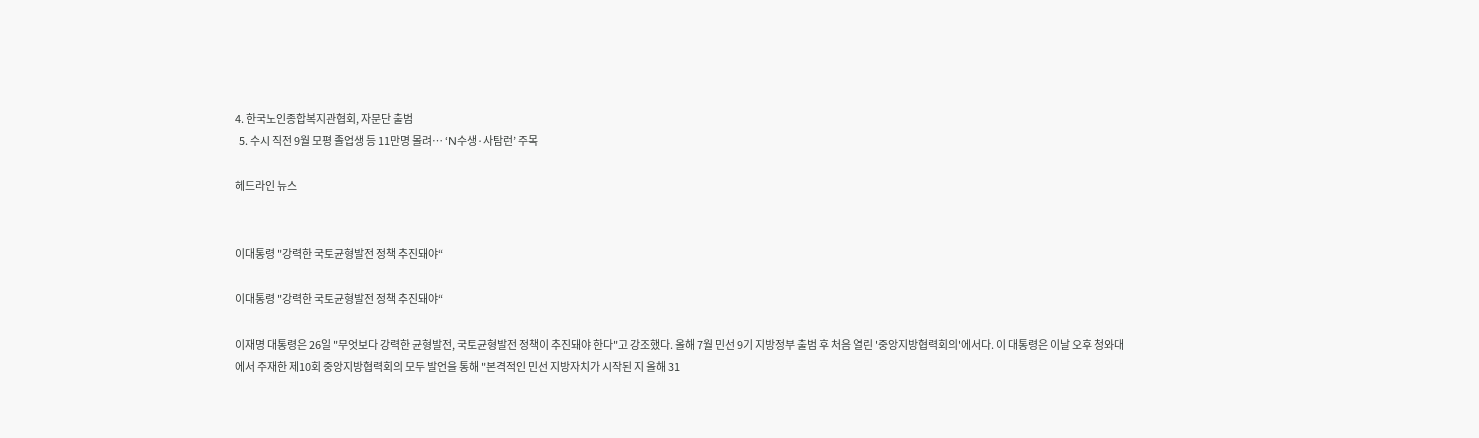4. 한국노인종합복지관협회, 자문단 출범
  5. 수시 직전 9월 모평 졸업생 등 11만명 몰려… ‘N수생·사탐런’ 주목

헤드라인 뉴스


이대통령 "강력한 국토균형발전 정책 추진돼야“

이대통령 "강력한 국토균형발전 정책 추진돼야“

이재명 대통령은 26일 "무엇보다 강력한 균형발전, 국토균형발전 정책이 추진돼야 한다"고 강조했다. 올해 7월 민선 9기 지방정부 출범 후 처음 열린 '중앙지방협력회의'에서다. 이 대통령은 이날 오후 청와대에서 주재한 제10회 중앙지방협력회의 모두 발언을 통해 "본격적인 민선 지방자치가 시작된 지 올해 31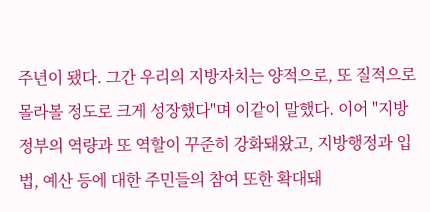주년이 됐다. 그간 우리의 지방자치는 양적으로, 또 질적으로 몰라볼 정도로 크게 성장했다"며 이같이 말했다. 이어 "지방정부의 역량과 또 역할이 꾸준히 강화돼왔고, 지방행정과 입법, 예산 등에 대한 주민들의 참여 또한 확대돼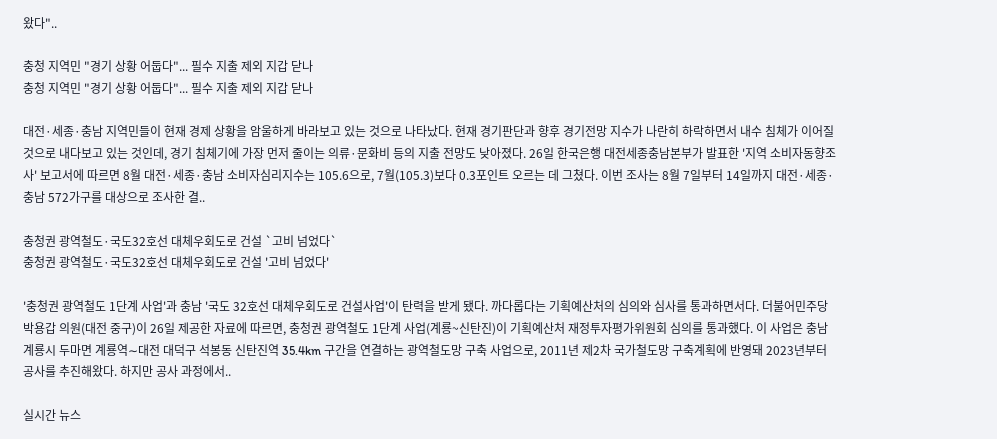왔다"..

충청 지역민 "경기 상황 어둡다"... 필수 지출 제외 지갑 닫나
충청 지역민 "경기 상황 어둡다"... 필수 지출 제외 지갑 닫나

대전·세종·충남 지역민들이 현재 경제 상황을 암울하게 바라보고 있는 것으로 나타났다. 현재 경기판단과 향후 경기전망 지수가 나란히 하락하면서 내수 침체가 이어질 것으로 내다보고 있는 것인데, 경기 침체기에 가장 먼저 줄이는 의류·문화비 등의 지출 전망도 낮아졌다. 26일 한국은행 대전세종충남본부가 발표한 '지역 소비자동향조사' 보고서에 따르면 8월 대전·세종·충남 소비자심리지수는 105.6으로, 7월(105.3)보다 0.3포인트 오르는 데 그쳤다. 이번 조사는 8월 7일부터 14일까지 대전·세종·충남 572가구를 대상으로 조사한 결..

충청권 광역철도·국도32호선 대체우회도로 건설 `고비 넘었다`
충청권 광역철도·국도32호선 대체우회도로 건설 '고비 넘었다'

'충청권 광역철도 1단계 사업'과 충남 '국도 32호선 대체우회도로 건설사업'이 탄력을 받게 됐다. 까다롭다는 기획예산처의 심의와 심사를 통과하면서다. 더불어민주당 박용갑 의원(대전 중구)이 26일 제공한 자료에 따르면, 충청권 광역철도 1단계 사업(계룡~신탄진)이 기획예산처 재정투자평가위원회 심의를 통과했다. 이 사업은 충남 계룡시 두마면 계룡역∼대전 대덕구 석봉동 신탄진역 35.4km 구간을 연결하는 광역철도망 구축 사업으로, 2011년 제2차 국가철도망 구축계획에 반영돼 2023년부터 공사를 추진해왔다. 하지만 공사 과정에서..

실시간 뉴스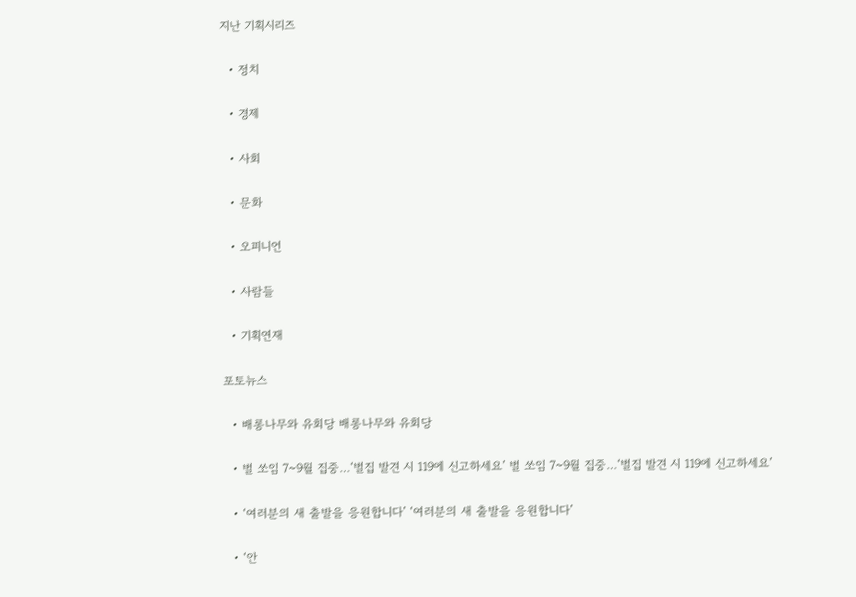지난 기획시리즈

  • 정치

  • 경제

  • 사회

  • 문화

  • 오피니언

  • 사람들

  • 기획연재

포토뉴스

  • 배롱나무와 유회당 배롱나무와 유회당

  • 벌 쏘임 7~9월 집중…‘벌집 발견 시 119에 신고하세요’ 벌 쏘임 7~9월 집중…‘벌집 발견 시 119에 신고하세요’

  • ‘여러분의 새 출발을 응원합니다’ ‘여러분의 새 출발을 응원합니다’

  • ‘안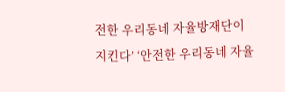전한 우리동네 자율방재단이 지킨다’ ‘안전한 우리동네 자율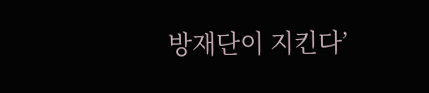방재단이 지킨다’